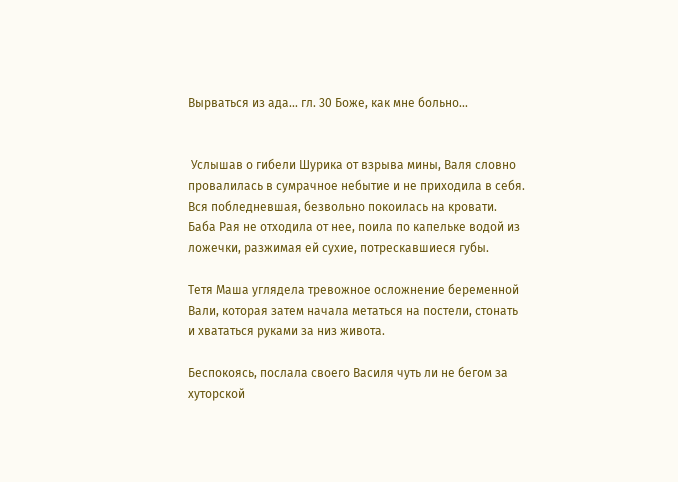Вырваться из ада... гл. 30 Боже, как мне больно...


 Услышав о гибели Шурика от взрыва мины, Валя словно провалилась в сумрачное небытие и не приходила в себя. Вся побледневшая, безвольно покоилась на кровати.
Баба Рая не отходила от нее, поила по капельке водой из ложечки, разжимая ей сухие, потрескавшиеся губы.

Тетя Маша углядела тревожное осложнение беременной Вали, которая затем начала метаться на постели, стонать и хвататься руками за низ живота.

Беспокоясь, послала своего Василя чуть ли не бегом за хуторской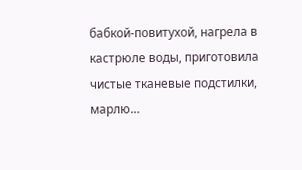бабкой-повитухой, нагрела в кастрюле воды, приготовила чистые тканевые подстилки, марлю…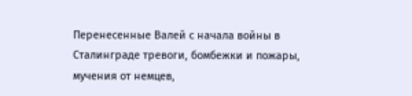Перенесенные Валей с начала войны в Сталинграде тревоги, бомбежки и пожары, мучения от немцев,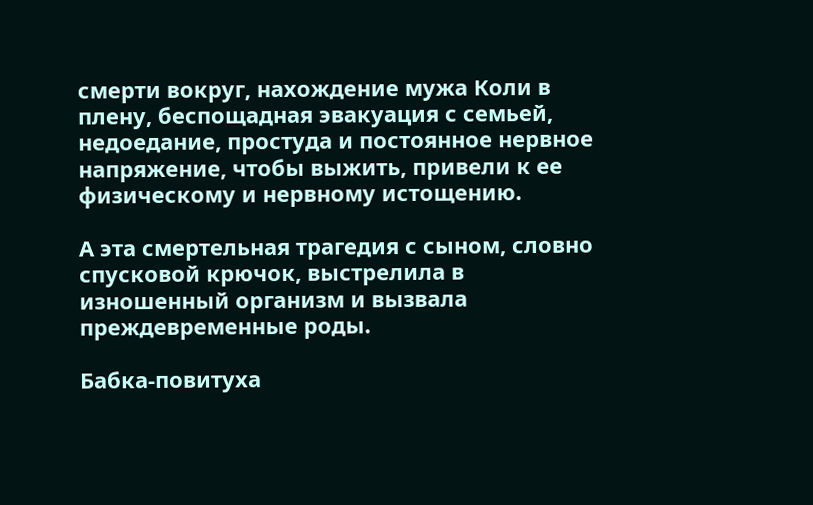смерти вокруг, нахождение мужа Коли в плену, беспощадная эвакуация с семьей, недоедание, простуда и постоянное нервное напряжение, чтобы выжить, привели к ее физическому и нервному истощению.

А эта смертельная трагедия с сыном, словно спусковой крючок, выстрелила в изношенный организм и вызвала преждевременные роды.

Бабка-повитуха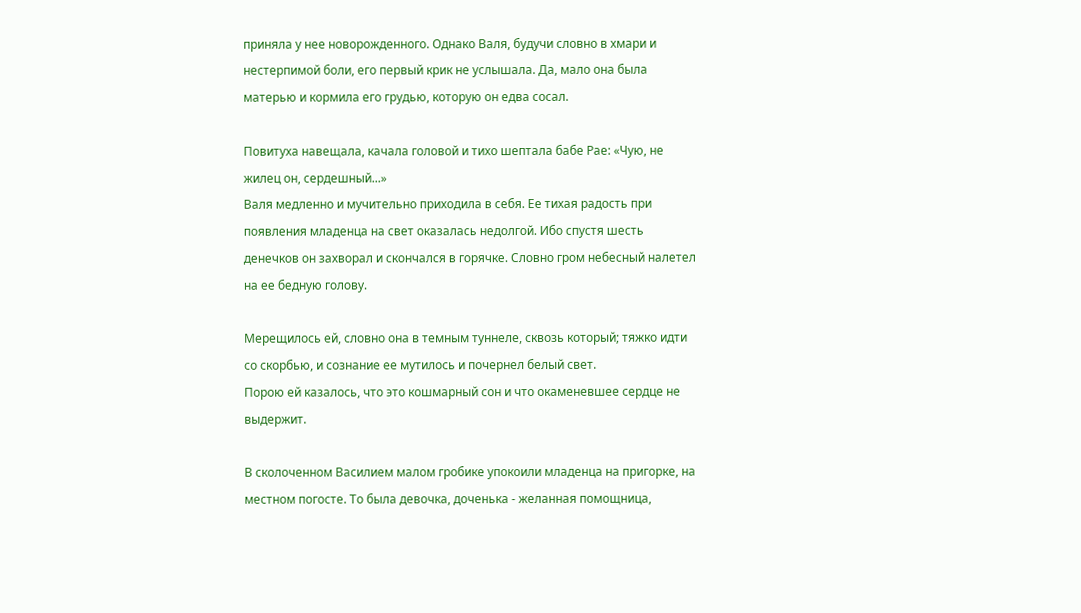приняла у нее новорожденного. Однако Валя, будучи словно в хмари и нестерпимой боли, его первый крик не услышала. Да, мало она была матерью и кормила его грудью, которую он едва сосал.

Повитуха навещала, качала головой и тихо шептала бабе Рае: «Чую, не жилец он, сердешный...»
Валя медленно и мучительно приходила в себя. Ее тихая радость при появления младенца на свет оказалась недолгой. Ибо спустя шесть денечков он захворал и скончался в горячке. Словно гром небесный налетел на ее бедную голову.

Мерещилось ей, словно она в темным туннеле, сквозь который; тяжко идти со скорбью, и сознание ее мутилось и почернел белый свет.
Порою ей казалось, что это кошмарный сон и что окаменевшее сердце не выдержит.

В сколоченном Василием малом гробике упокоили младенца на пригорке, на местном погосте. То была девочка, доченька - желанная помощница,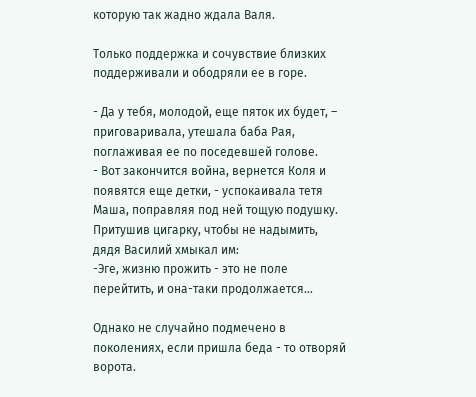которую так жадно ждала Валя.

Только поддержка и сочувствие близких поддерживали и ободряли ее в горе.

- Да у тебя, молодой, еще пяток их будет, – приговаривала, утешала баба Рая, поглаживая ее по поседевшей голове.
- Вот закончится война, вернется Коля и появятся еще детки, - успокаивала тетя Маша, поправляя под ней тощую подушку.
Притушив цигарку, чтобы не надымить, дядя Василий хмыкал им:
-Эге, жизню прожить - это не поле перейтить, и она-таки продолжается…

Однако не случайно подмечено в поколениях, если пришла беда - то отворяй ворота.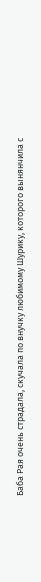Баба Рая очень страдала, скучала по внучку любимому Шурику, которого вынянчила с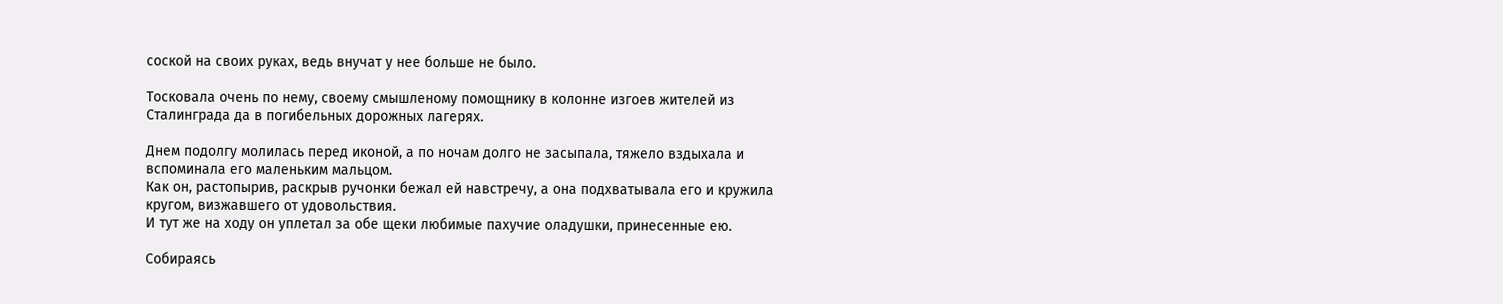соской на своих руках, ведь внучат у нее больше не было.

Тосковала очень по нему, своему смышленому помощнику в колонне изгоев жителей из Сталинграда да в погибельных дорожных лагерях.

Днем подолгу молилась перед иконой, а по ночам долго не засыпала, тяжело вздыхала и вспоминала его маленьким мальцом.
Как он, растопырив, раскрыв ручонки бежал ей навстречу, а она подхватывала его и кружила кругом, визжавшего от удовольствия.
И тут же на ходу он уплетал за обе щеки любимые пахучие оладушки, принесенные ею.

Собираясь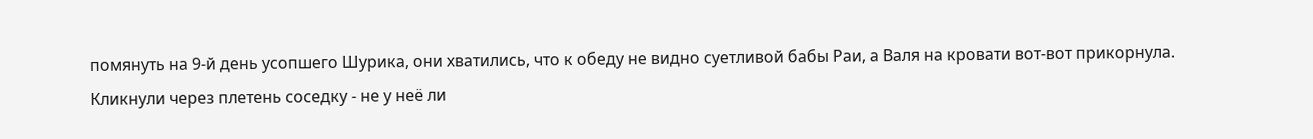помянуть на 9-й день усопшего Шурика, они хватились, что к обеду не видно суетливой бабы Раи, а Валя на кровати вот-вот прикорнула.
Кликнули через плетень соседку - не у неё ли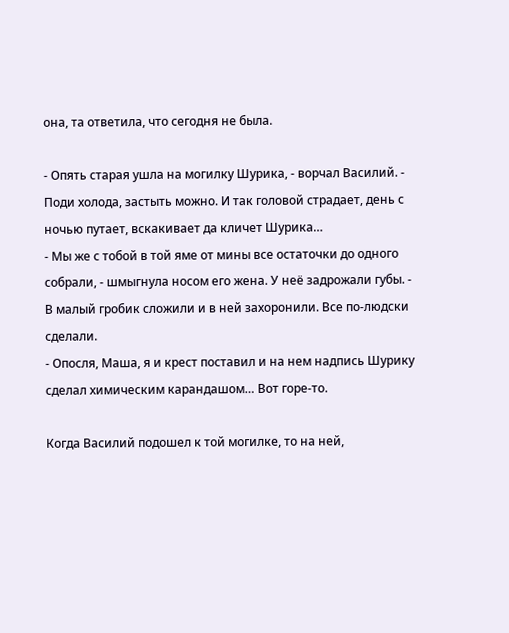она, та ответила, что сегодня не была.

- Опять старая ушла на могилку Шурика, - ворчал Василий. - Поди холода, застыть можно. И так головой страдает, день с ночью путает, вскакивает да кличет Шурика…
- Мы же с тобой в той яме от мины все остаточки до одного собрали, - шмыгнула носом его жена. У неё задрожали губы. - В малый гробик сложили и в ней захоронили. Все по-людски сделали.
- Опосля, Маша, я и крест поставил и на нем надпись Шурику сделал химическим карандашом… Вот горе-то.

Когда Василий подошел к той могилке, то на ней,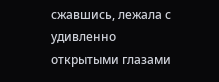сжавшись, лежала с удивленно открытыми глазами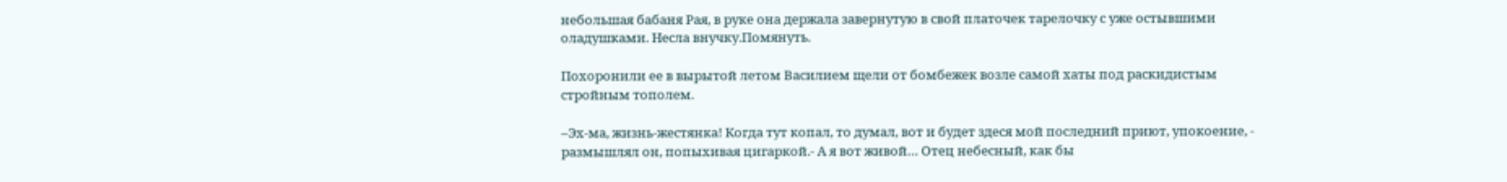небольшая бабаня Рая, в руке она держала завернутую в свой платочек тарелочку с уже остывшими оладушками. Несла внучку.Помянуть.

Похоронили ее в вырытой летом Василием щели от бомбежек возле самой хаты под раскидистым стройным тополем.

–Эх-ма, жизнь-жестянка! Когда тут копал, то думал, вот и будет здеся мой последний приют, упокоение, - размышлял он, попыхивая цигаркой.- А я вот живой… Отец небесный, как бы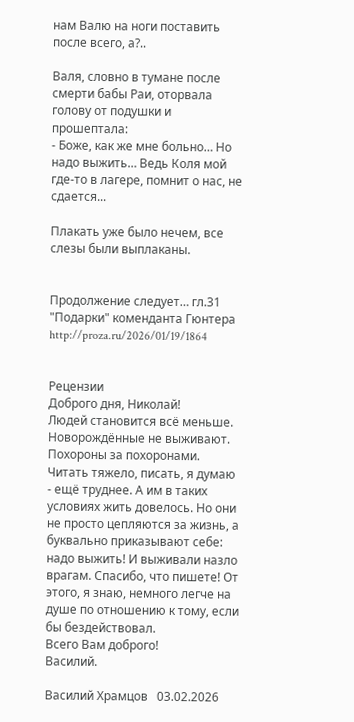нам Валю на ноги поставить после всего, а?..

Валя, словно в тумане после смерти бабы Раи, оторвала голову от подушки и прошептала:
- Боже, как же мне больно… Но надо выжить… Ведь Коля мой где-то в лагере, помнит о нас, не сдается...

Плакать уже было нечем, все слезы были выплаканы.


Продолжение следует… гл.31 "Подарки" коменданта Гюнтера http://proza.ru/2026/01/19/1864


Рецензии
Доброго дня, Николай!
Людей становится всё меньше. Новорождённые не выживают. Похороны за похоронами. Читать тяжело, писать, я думаю - ещё труднее. А им в таких условиях жить довелось. Но они не просто цепляются за жизнь, а буквально приказывают себе: надо выжить! И выживали назло врагам. Спасибо, что пишете! От этого, я знаю, немного легче на душе по отношению к тому, если бы бездействовал.
Всего Вам доброго!
Василий.

Василий Храмцов   03.02.2026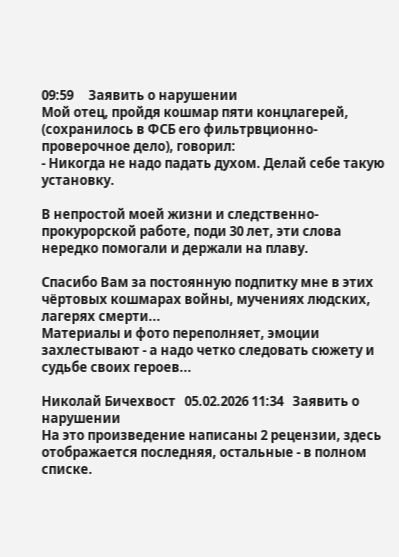09:59     Заявить о нарушении
Мой отец, пройдя кошмар пяти концлагерей, (сохранилось в ФСБ его фильтрвционно-проверочное дело), говорил:
- Никогда не надо падать духом. Делай себе такую установку.

В непростой моей жизни и следственно-прокурорской работе, поди 30 лет, эти слова нередко помогали и держали на плаву.

Спасибо Вам за постоянную подпитку мне в этих чёртовых кошмарах войны, мучениях людских, лагерях смерти...
Материалы и фото переполняет, эмоции захлестывают - а надо четко следовать сюжету и судьбе своих героев...

Николай Бичехвост   05.02.2026 11:34   Заявить о нарушении
На это произведение написаны 2 рецензии, здесь отображается последняя, остальные - в полном списке.